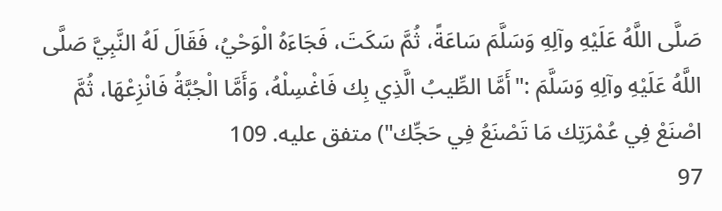صَلَّى اللَّهُ عَلَيْهِ وآلِهِ وَسَلَّمَ سَاعَةً، ثُمَّ سَكَتَ، فَجَاءَهُ الْوَحْيُ، فَقَالَ لَهُ النَّبِيَّ صَلَّى اللَّهُ عَلَيْهِ وآلِهِ وَسَلَّمَ :"أَمَّا الطِّيبُ الَّذِي بِك فَاغْسِلْهُ، وَأَمَّا الْجُبَّةُ فَانْزِعْهَا، ثُمَّ اصْنَعْ فِي عُمْرَتِك مَا تَصْنَعُ فِي حَجِّك") متفق عليه. 109
97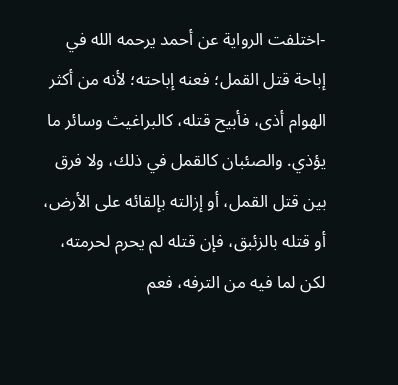-اختلفت الرواية عن أحمد يرحمه الله في إباحة قتل القمل؛ فعنه إباحته؛ لأنه من أكثر الهوام أذى، فأبيح قتله، كالبراغيث وسائر ما يؤذي. والصئبان كالقمل في ذلك، ولا فرق بين قتل القمل، أو إزالته بإلقائه على الأرض، أو قتله بالزئبق، فإن قتله لم يحرم لحرمته، لكن لما فيه من الترفه، فعم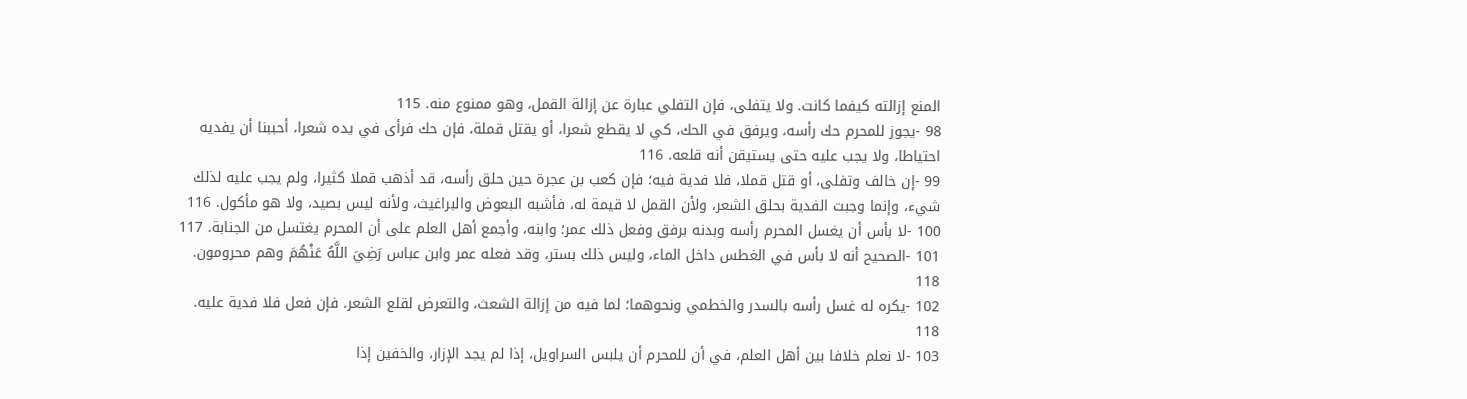المنع إزالته كيفما كانت. ولا يتفلى، فإن التفلي عبارة عن إزالة القمل، وهو ممنوع منه. 115
98 -يجوز للمحرم حك رأسه، ويرفق في الحك، كي لا يقطع شعرا، أو يقتل قملة، فإن حك فرأى في يده شعرا، أحببنا أن يفديه احتياطا، ولا يجب عليه حتى يستيقن أنه قلعه. 116
99 -إن خالف وتفلى، أو قتل قملا، فلا فدية فيه؛ فإن كعب بن عجرة حين حلق رأسه، قد أذهب قملا كثيرا، ولم يجب عليه لذلك شيء، وإنما وجبت الفدية بحلق الشعر، ولأن القمل لا قيمة له، فأشبه البعوض والبراغيث، ولأنه ليس بصيد، ولا هو مأكول. 116
100 -لا بأس أن يغسل المحرم رأسه وبدنه برفق وفعل ذلك عمر؛ وابنه، وأجمع أهل العلم على أن المحرم يغتسل من الجنابة. 117
101 -الصحيح أنه لا بأس في الغطس داخل الماء، وليس ذلك بستر، وقد فعله عمر وابن عباس رَضِيَ اللَّهُ عَنْهُمَ وهم محرومون. 118
102 -يكره له غسل رأسه بالسدر والخطمي ونحوهما؛ لما فيه من إزالة الشعث، والتعرض لقلع الشعر. فإن فعل فلا فدية عليه. 118
103 -لا نعلم خلافا بين أهل العلم، في أن للمحرم أن يلبس السراويل، إذا لم يجد الإزار، والخفين إذا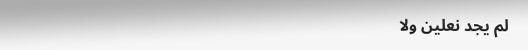لم يجد نعلين ولا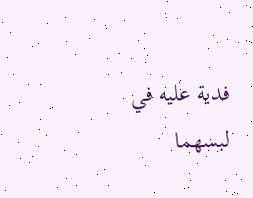فدية عليه في لبسهما